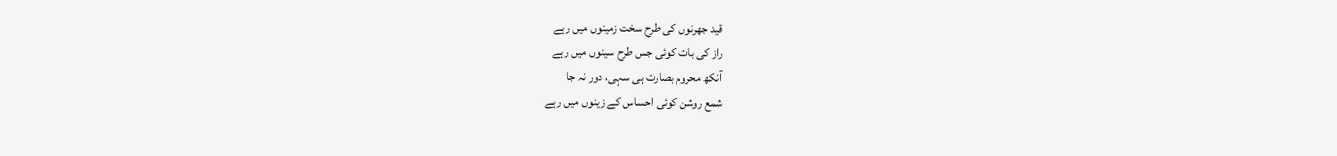قید جھرنوں کی طرح سخت زمینوں میں رہے
راز کی بات کوئی جس طرح سینوں میں رہے
آنکھ محروم بصارت ہی سہی، دور نہ جا
شمع روشن کوئی احساس کے زینوں میں رہے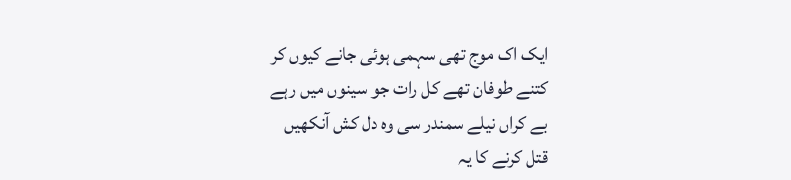ایک اک موج تھی سہمی ہوئی جانے کیوں کر
کتنے طوفان تھے کل رات جو سینوں میں رہے
بے کراں نیلے سمندر سی وہ دل کش آنکھیں
قتل کرنے کا یہ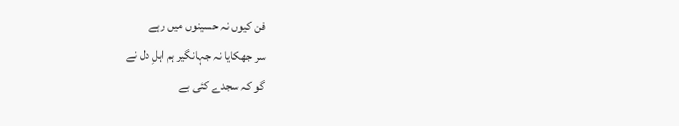فن کیوں نہ حسینوں میں رہے
سر جھکایا نہ جہانگیر ہم اہلِ دل نے
گو کہ سجدے کئی بے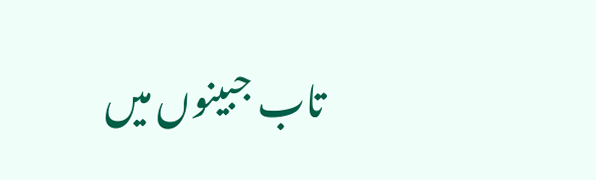تاب جبینوں میں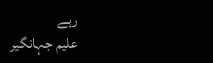رہے
علیم جہانگیر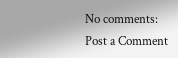No comments:
Post a Comment